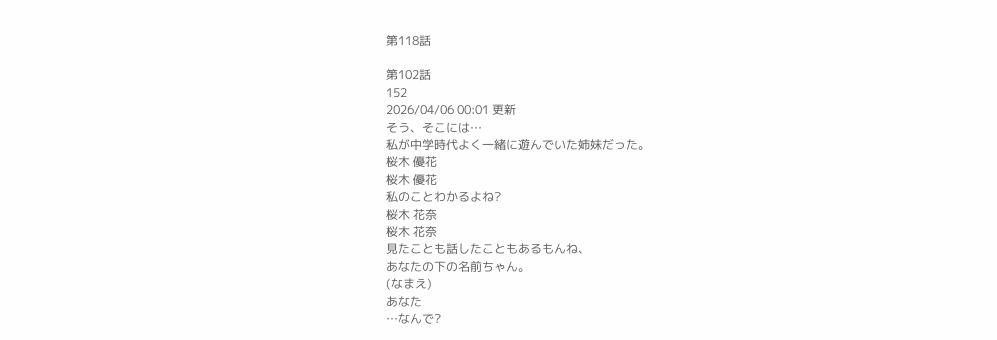第118話

第102話
152
2026/04/06 00:01 更新
そう、そこには…
私が中学時代よく一緒に遊んでいた姉妹だった。
桜木 優花
桜木 優花
私のことわかるよね?
桜木 花奈
桜木 花奈
見たことも話したこともあるもんね、
あなたの下の名前ちゃん。
(なまえ)
あなた
…なんで?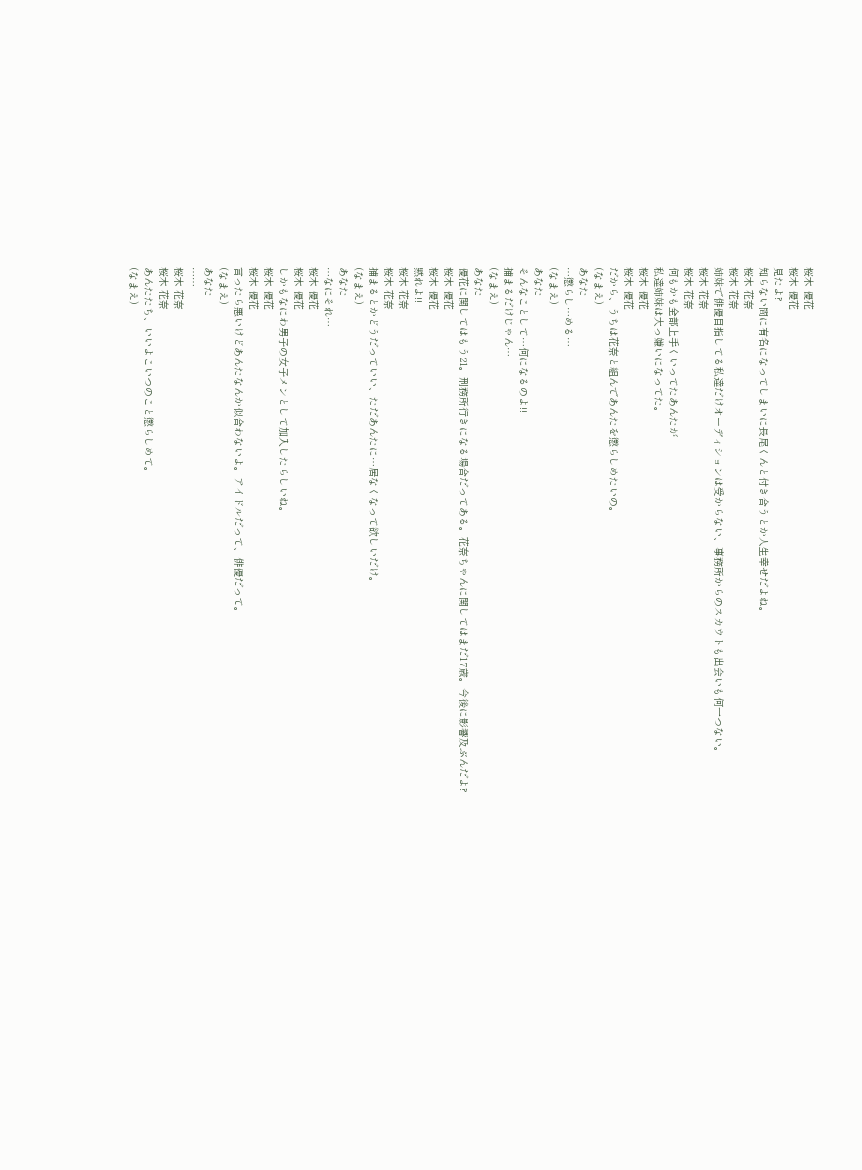桜木 優花
桜木 優花
見たよ?
知らない間に有名になってしまいに長尾くんと付き合うとか人生幸せだよね。
桜木 花奈
桜木 花奈
姉妹で俳優目指してる私達だけオーディションは受からない、事務所からのスカウトも出会いも何一つない。
桜木 花奈
桜木 花奈
何もかも全部上手くいってたあんたが
私達姉妹は大っ嫌いになってた。
桜木 優花
桜木 優花
だから、うちは花奈と組んであんたを懲らしめたいの。
(なまえ)
あなた
…懲らし…める…
(なまえ)
あなた
そんなことして…何になるのよ!!
捕まるだけじゃん…
(なまえ)
あなた
優花に関してはもう21。刑務所行きになる場合だってある。花奈ちゃんに関してはまだ17歳。今後に影響及ぶんだよ?
桜木 優花
桜木 優花
黙れよ!!
桜木 花奈
桜木 花奈
捕まるとかどうだっていい、ただあんたに…居なくなって欲しいだけ。
(なまえ)
あなた
…なにそれ…
桜木 優花
桜木 優花
しかもなにわ男子の女子メンとして加入したらしいね。
桜木 優花
桜木 優花
言ったら悪いけどあんたなんか似合わないよ。アイドルだって、俳優だって。
(なまえ)
あなた
……
桜木 花奈
桜木 花奈
あんたたち、いいよこいつのこと懲らしめて。
(なまえ)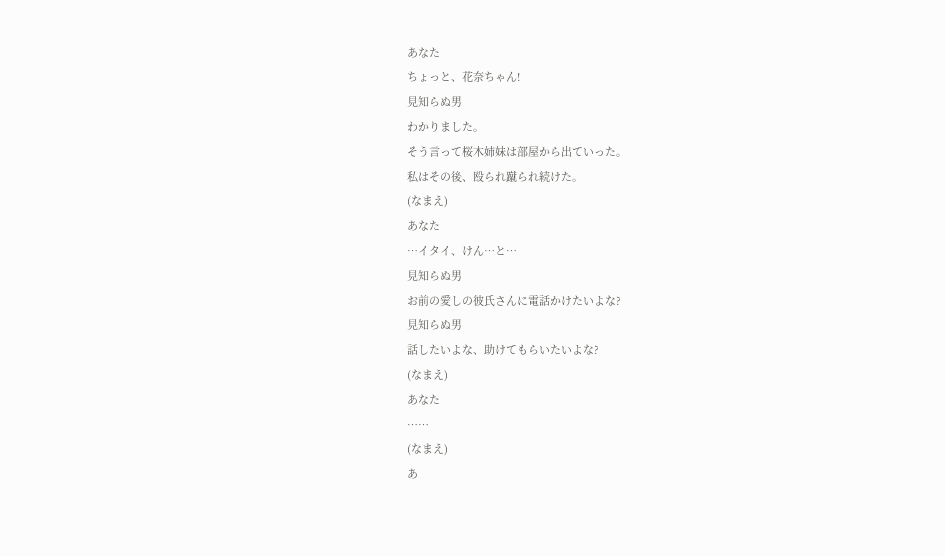あなた
ちょっと、花奈ちゃん!
見知らぬ男
わかりました。
そう言って桜木姉妹は部屋から出ていった。
私はその後、殴られ蹴られ続けた。
(なまえ)
あなた
…イタイ、けん…と…
見知らぬ男
お前の愛しの彼氏さんに電話かけたいよな?
見知らぬ男
話したいよな、助けてもらいたいよな?
(なまえ)
あなた
……
(なまえ)
あ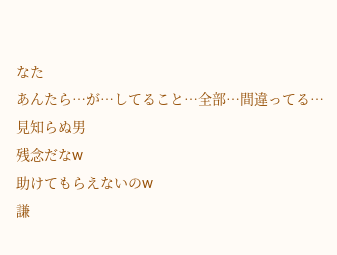なた
あんたら…が…してること…全部…間違ってる…
見知らぬ男
残念だなw
助けてもらえないのw
謙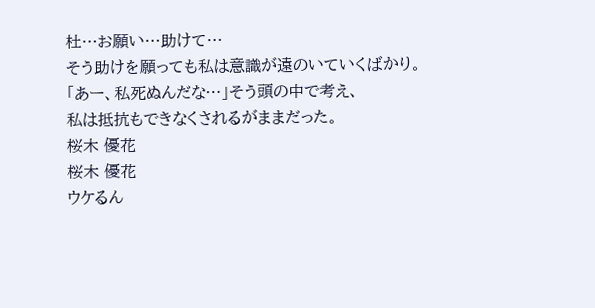杜…お願い…助けて…
そう助けを願っても私は意識が遠のいていくばかり。
「あー、私死ぬんだな…」そう頭の中で考え、
私は抵抗もできなくされるがままだった。
桜木 優花
桜木 優花
ウケるん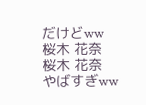だけどww
桜木 花奈
桜木 花奈
やばすぎww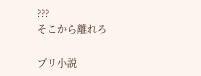???
そこから離れろ

プリ小説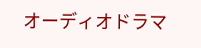オーディオドラマ